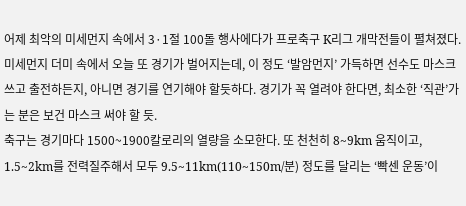어제 최악의 미세먼지 속에서 3·1절 100돌 행사에다가 프로축구 K리그 개막전들이 펼쳐졌다. 미세먼지 더미 속에서 오늘 또 경기가 벌어지는데, 이 정도 ‘발암먼지’ 가득하면 선수도 마스크 쓰고 출전하든지, 아니면 경기를 연기해야 할듯하다. 경기가 꼭 열려야 한다면, 최소한 ‘직관’가는 분은 보건 마스크 써야 할 듯.
축구는 경기마다 1500~1900칼로리의 열량을 소모한다. 또 천천히 8~9km 움직이고, 1.5~2km를 전력질주해서 모두 9.5~11km(110~150m/분) 정도를 달리는 ‘빡센 운동’이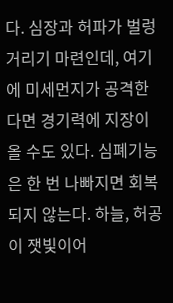다. 심장과 허파가 벌렁거리기 마련인데, 여기에 미세먼지가 공격한다면 경기력에 지장이 올 수도 있다. 심폐기능은 한 번 나빠지면 회복되지 않는다. 하늘, 허공이 잿빛이어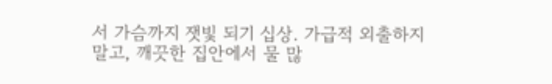서 가슴까지 잿빛 되기 십상. 가급적 외출하지 말고, 깨끗한 집안에서 물 많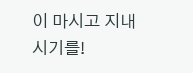이 마시고 지내시기를!